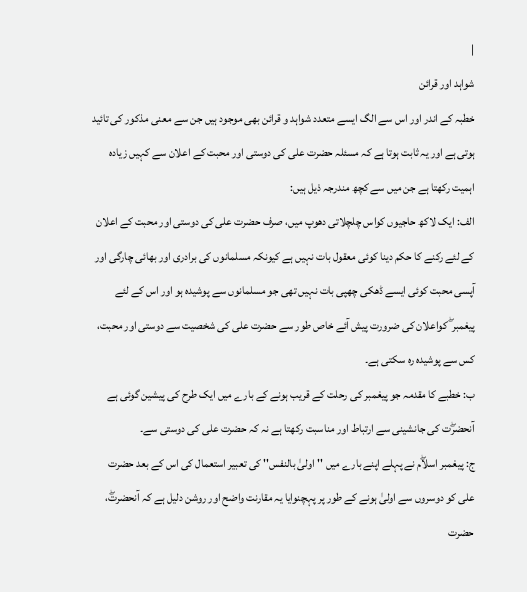|
شواہد اور قرائن
خطبہ کے اندر اور اس سے الگ ایسے متعدد شواہد و قرائن بھی موجود ہیں جن سے معنی مذکور کی تائید ہوتی ہے اور یہ ثابت ہوتا ہے کہ مسئلہ حضرت علی کی دوستی اور محبت کے اعلان سے کہیں زیادہ اہمیت رکھتا ہے جن میں سے کچھ مندرجہ ذیل ہیں:
الف: ایک لاکھ حاجیوں کواس چلچلاتی دھوپ میں، صرف حضرت علی کی دوستی اور محبت کے اعلان کے لئے رکنے کا حکم دینا کوئی معقول بات نہیں ہے کیونکہ مسلمانوں کی برادری اور بھائی چارگی اور آپسی محبت کوئی ایسے ڈھکی چھپی بات نہیں تھی جو مسلمانوں سے پوشیدہ ہو اور اس کے لئے پیغمبر ۖ کواعلان کی ضرورت پیش آئے خاص طور سے حضرت علی کی شخصیت سے دوستی اور محبت، کس سے پوشیدہ رہ سکتی ہے۔
ب: خطبے کا مقدمہ جو پیغمبر کی رحلت کے قریب ہونے کے بارے میں ایک طرح کی پیشین گوئی ہے آنحضرۖت کی جانشینی سے ارتباط اور مناسبت رکھتا ہے نہ کہ حضرت علی کی دوستی سے۔
ج: پیغمبر اسلاۖم نے پہلے اپنے بارے میں ''اولیٰ بالنفس'' کی تعبیر استعمال کی اس کے بعد حضرت علی کو دوسروں سے اولیٰ ہونے کے طور پر پہچنوایا یہ مقارنت واضح اور روشن دلیل ہے کہ آنحضرتۖ، حضرت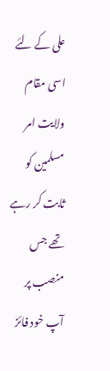علی کے لئے اسی مقام ولایت امر مسلمین کو ثابت کر رہے تھے جس منصب پر آپ خود فائز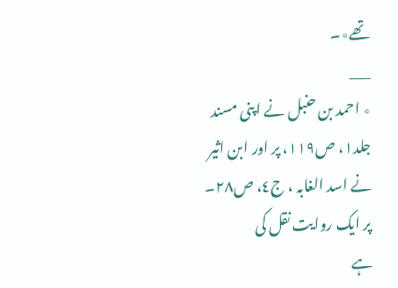تھے٭۔
___
٭ احمد بن حنبل نے اپنی مسند جلد١، ص١١٩، پر اور ابن اثیر نے اسد الغابہ ، ج٤، ص٢٨۔ پر ایک روایت نقل کی
ہے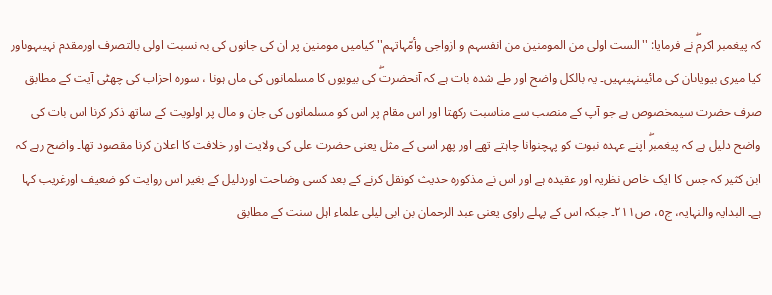کہ پیغمبر اکرمۖ نے فرمایا: ''الست اولی من المومنین من انفسہم و ازواجی وأمّہاتہم'' کیامیں مومنین پر ان کی جانوں کی بہ نسبت اولی بالتصرف اورمقدم نہیںہوںاور کیا میری بیویاںان کی مائیںنہیںہیں۔ یہ بالکل واضح اور طے شدہ بات ہے کہ آنحضرتۖ کی بیویوں کا مسلمانوں کی ماں ہونا ، سورہ احزاب کی چھٹی آیت کے مطابق صرف حضرت سیمخصوص ہے جو آپ کے منصب سے مناسبت رکھتا اور اس مقام پر اس کو مسلمانوں کی جان و مال پر اولویت کے ساتھ ذکر کرنا اس بات کی واضح دلیل ہے کہ پیغمبرۖ اپنے عہدہ نبوت کو پہچنوانا چاہتے تھے اور پھر اسی کے مثل یعنی حضرت علی کی ولایت اور خلافت کا اعلان کرنا مقصود تھا۔ واضح رہے کہ ابن کثیر کہ جس کا ایک خاص نظریہ اور عقیدہ ہے اور اس نے مذکورہ حدیث کونقل کرنے کے بعد کسی وضاحت اوردلیل کے بغیر اس روایت کو ضعیف اورغریب کہا ہے۔ البدایہ والنہایہ، ج٥، ص٢١١۔ جبکہ اس کے پہلے راوی یعنی عبد الرحمان بن ابی لیلی علماء اہل سنت کے مطابق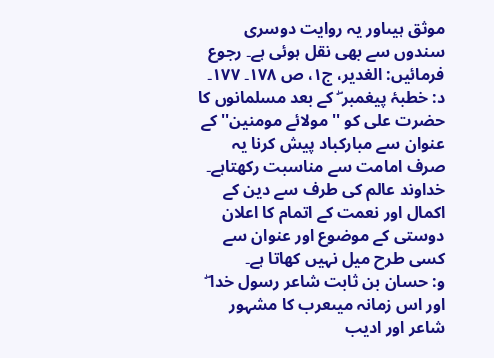موثق ہیںاور یہ روایت دوسری سندوں سے بھی نقل ہوئی ہے۔ رجوع فرمائیں: الغدیر، ج١، ص ١٧٨۔ ١٧٧۔
د: خطبۂ پیغمبر ۖ کے بعد مسلمانوں کا حضرت علی کو ''مولائے مومنین'' کے عنوان سے مبارکباد پیش کرنا یہ صرف امامت سے مناسبت رکھتاہے۔ خداوند عالم کی طرف سے دین کے اکمال اور نعمت کے اتمام کا اعلان دوستی کے موضوع اور عنوان سے کسی طرح میل نہیں کھاتا ہے۔
و: حسان بن ثابت شاعر رسول خدا ۖ اور اس زمانہ میںعرب کا مشہور شاعر اور ادیب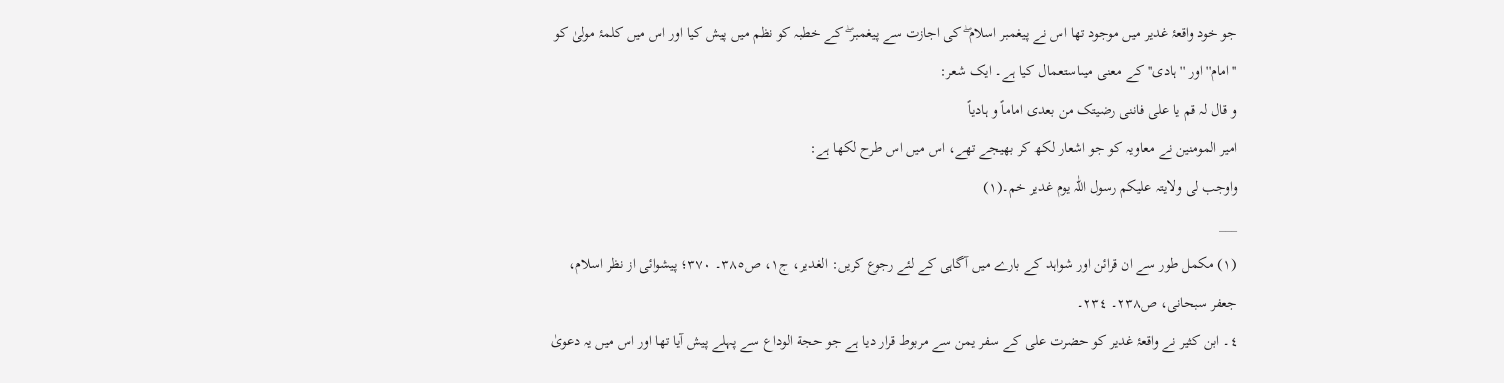جو خود واقعۂ غدیر میں موجود تھا اس نے پیغمبر اسلام ۖ کی اجازت سے پیغمبر ۖ کے خطبہ کو نظم میں پیش کیا اور اس میں کلمۂ مولیٰ کو ''امام'' اور ''ہادی'' کے معنی میںاستعمال کیا ہے۔ ایک شعر:
و قال لہ قم یا علی فاننی رضیتک من بعدی اماماً و ہادیاً
امیر المومنین نے معاویہ کو جو اشعار لکھ کر بھیجے تھے، اس میں اس طرح لکھا ہے:
واوجب لی ولایتہ علیکم رسول اللّٰہ یوم غدیر خم۔(١)
___
(١) مکمل طور سے ان قرائن اور شواہد کے بارے میں آگاہی کے لئے رجوع کریں: الغدیر، ج١، ص٣٨٥۔ ٣٧٠؛ پیشوائی از نظر اسلام، جعفر سبحانی، ص٢٣٨۔ ٢٣٤۔
٤۔ ابن کثیر نے واقعۂ غدیر کو حضرت علی کے سفر یمن سے مربوط قرار دیا ہے جو حجة الوداع سے پہلے پیش آیا تھا اور اس میں یہ دعویٰ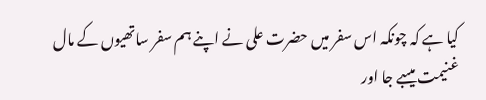کیا ہے کہ چونکہ اس سفر میں حضرت علی نے اپنے ہم سفر ساتھیوں کے مال غنیمت میںبے جا اور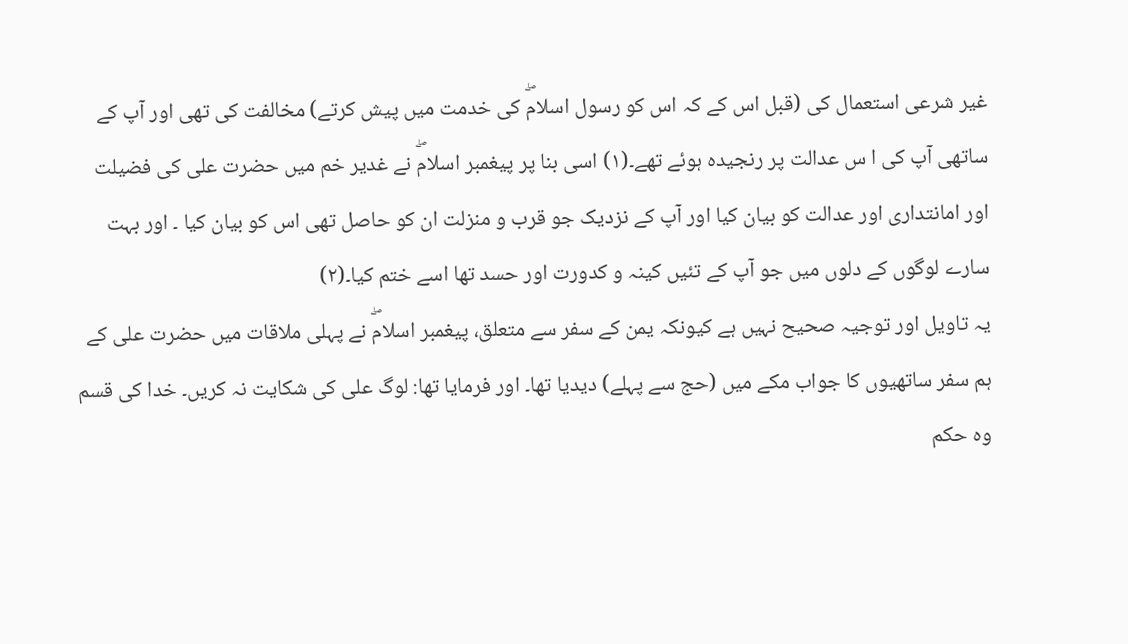غیر شرعی استعمال کی (قبل اس کے کہ اس کو رسول اسلامۖ کی خدمت میں پیش کرتے) مخالفت کی تھی اور آپ کے ساتھی آپ کی ا س عدالت پر رنجیدہ ہوئے تھے۔(١) اسی بنا پر پیغمبر اسلامۖ نے غدیر خم میں حضرت علی کی فضیلت اور امانتداری اور عدالت کو بیان کیا اور آپ کے نزدیک جو قرب و منزلت ان کو حاصل تھی اس کو بیان کیا ۔ اور بہت سارے لوگوں کے دلوں میں جو آپ کے تئیں کینہ و کدورت اور حسد تھا اسے ختم کیا۔(٢)
یہ تاویل اور توجیہ صحیح نہیں ہے کیونکہ یمن کے سفر سے متعلق، پیغمبر اسلامۖ نے پہلی ملاقات میں حضرت علی کے ہم سفر ساتھیوں کا جواب مکے میں (حج سے پہلے) دیدیا تھا۔ اور فرمایا تھا: لوگ علی کی شکایت نہ کریں۔ خدا کی قسم وہ حکم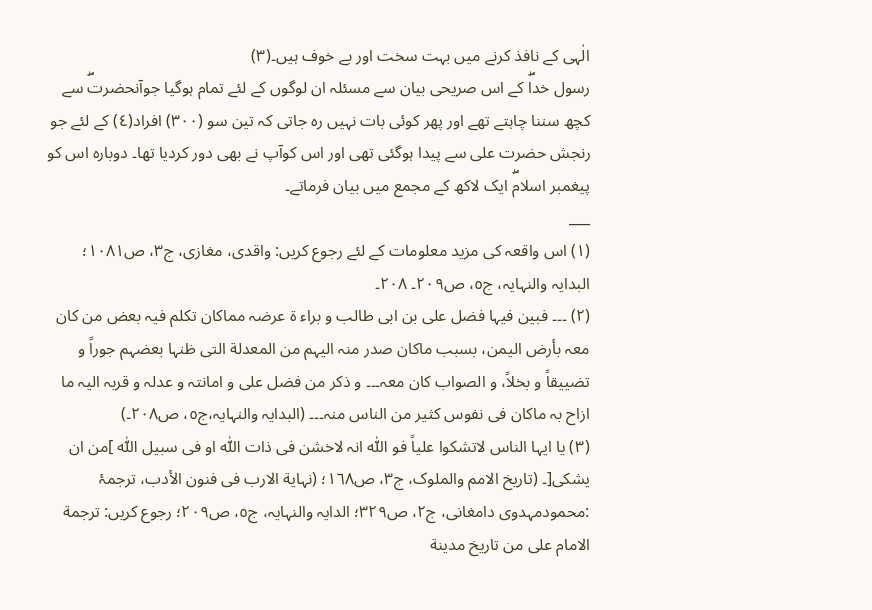الٰہی کے نافذ کرنے میں بہت سخت اور بے خوف ہیں۔(٣)
رسول خداۖ کے اس صریحی بیان سے مسئلہ ان لوگوں کے لئے تمام ہوگیا جوآنحضرتۖ سے کچھ سننا چاہتے تھے اور پھر کوئی بات نہیں رہ جاتی کہ تین سو (٣٠٠) افراد(٤) کے لئے جو رنجش حضرت علی سے پیدا ہوگئی تھی اور اس کوآپ نے بھی دور کردیا تھا۔ دوبارہ اس کو پیغمبر اسلامۖ ایک لاکھ کے مجمع میں بیان فرماتے۔
___
(١) اس واقعہ کی مزید معلومات کے لئے رجوع کریں: واقدی، مغازی، ج٣، ص١٠٨١؛ البدایہ والنہایہ، ج٥، ص٢٠٩۔ ٢٠٨۔
(٢) ۔۔۔ فبین فیہا فضل علی بن ابی طالب و براء ة عرضہ مماکان تکلم فیہ بعض من کان معہ بأرض الیمن، بسبب ماکان صدر منہ الیہم من المعدلة التی ظنہا بعضہم جوراً و تضییقاً و بخلاً، و الصواب کان معہ۔۔۔ و ذکر من فضل علی و امانتہ و عدلہ و قربہ الیہ ما ازاح بہ ماکان فی نفوس کثیر من الناس منہ۔۔۔ (البدایہ والنہایہ،ج٥، ص٢٠٨۔)
(٣) یا ایہا الناس لاتشکوا علیاً فو اللّٰہ انہ لاخشن فی ذات اللّٰہ او فی سبیل اللّٰہ ]من ان یشکی[۔ (تاریخ الامم والملوک، ج٣، ص١٦٨؛ (نہایة الارب فی فنون الأدب، ترجمۂ :محمودمہدوی دامغانی، ج٢، ص٣٢٩؛ الدایہ والنہایہ، ج٥، ص٢٠٩؛ رجوع کریں: ترجمة الامام علی من تاریخ مدینة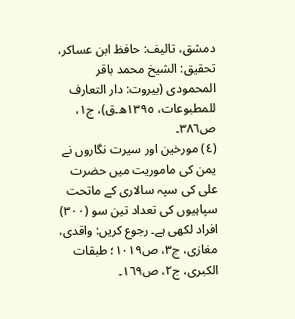دمشق، تالیف: حافظ ابن عساکر، تحقیق: الشیخ محمد باقر المحمودی (بیروت: دار التعارف للمطبوعات، ١٣٩٥ھ۔ق)، ج١، ص٣٨٦۔
(٤) مورخین اور سیرت نگاروں نے یمن کی ماموریت میں حضرت علی کی سپہ سالاری کے ماتحت سپاہیوں کی تعداد تین سو (٣٠٠) افراد لکھی ہے۔ رجوع کریں: واقدی، مغازی، ج٣، ص١٠١٩؛ طبقات الکبری، ج٢، ص١٦٩۔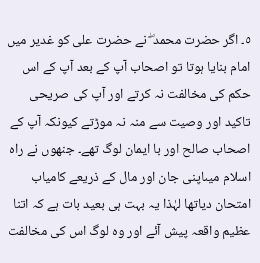٥۔ اگر حضرت محمد ۖ نے حضرت علی کو غدیر میں امام بنایا ہوتا تو اصحاب آپ کے بعد آپ کے اس حکم کی مخالفت نہ کرتے اور آپ کی صریحی تاکید اور وصیت سے منہ نہ موڑتے کیونکہ آپ کے اصحاب صالح اور با ایمان لوگ تھے۔ جنھوں نے راہ اسلام میںاپنی جان اور مال کے ذریعے کامیاب امتحان دیاتھا لہٰذا یہ بہت ہی بعید بات ہے کہ اتنا عظیم واقعہ پیش آئے اور وہ لوگ اس کی مخالفت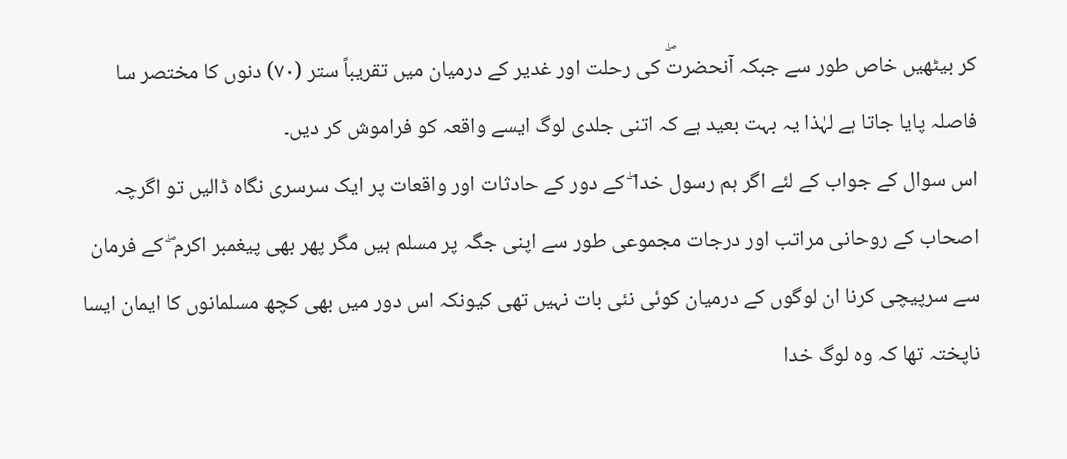کر بیٹھیں خاص طور سے جبکہ آنحضرتۖ کی رحلت اور غدیر کے درمیان میں تقریباً ستر (٧٠) دنوں کا مختصر سا فاصلہ پایا جاتا ہے لہٰذا یہ بہت بعید ہے کہ اتنی جلدی لوگ ایسے واقعہ کو فراموش کر دیں۔
اس سوال کے جواب کے لئے اگر ہم رسول خدا ۖ کے دور کے حادثات اور واقعات پر ایک سرسری نگاہ ڈالیں تو اگرچہ اصحاب کے روحانی مراتب اور درجات مجموعی طور سے اپنی جگہ پر مسلم ہیں مگر پھر بھی پیغمبر اکرم ۖ کے فرمان سے سرپیچی کرنا ان لوگوں کے درمیان کوئی نئی بات نہیں تھی کیونکہ اس دور میں بھی کچھ مسلمانوں کا ایمان ایسا ناپختہ تھا کہ وہ لوگ خدا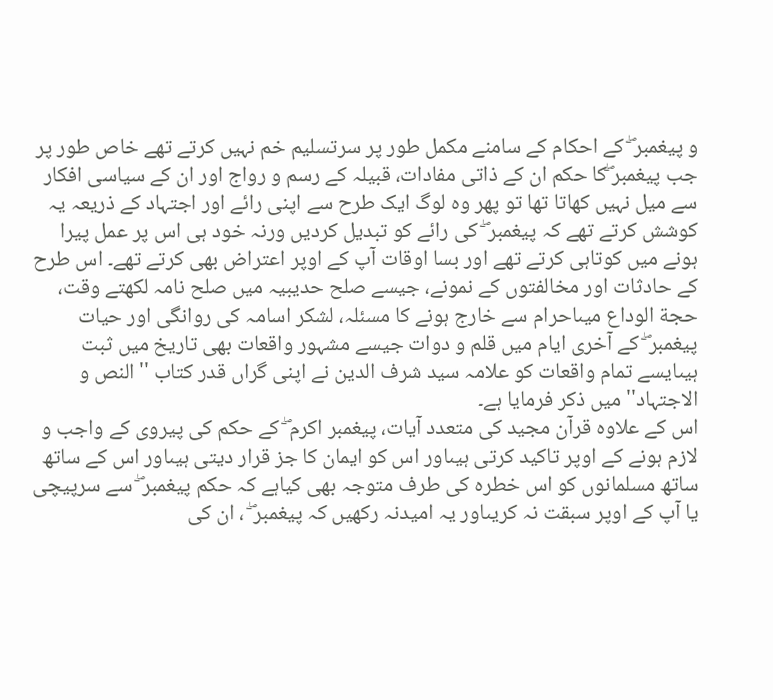و پیغمبر ۖ کے احکام کے سامنے مکمل طور پر سرتسلیم خم نہیں کرتے تھے خاص طور پر جب پیغمبر ۖکا حکم ان کے ذاتی مفادات، قبیلہ کے رسم و رواج اور ان کے سیاسی افکار سے میل نہیں کھاتا تھا تو پھر وہ لوگ ایک طرح سے اپنی رائے اور اجتہاد کے ذریعہ یہ کوشش کرتے تھے کہ پیغمبر ۖ کی رائے کو تبدیل کردیں ورنہ خود ہی اس پر عمل پیرا ہونے میں کوتاہی کرتے تھے اور بسا اوقات آپ کے اوپر اعتراض بھی کرتے تھے۔ اس طرح کے حادثات اور مخالفتوں کے نمونے، جیسے صلح حدیبیہ میں صلح نامہ لکھتے وقت، حجة الوداع میںاحرام سے خارج ہونے کا مسئلہ، لشکر اسامہ کی روانگی اور حیات پیغمبر ۖ کے آخری ایام میں قلم و دوات جیسے مشہور واقعات بھی تاریخ میں ثبت ہیںایسے تمام واقعات کو علامہ سید شرف الدین نے اپنی گراں قدر کتاب ''النص و الاجتہاد'' میں ذکر فرمایا ہے۔
اس کے علاوہ قرآن مجید کی متعدد آیات، پیغمبر اکرم ۖ کے حکم کی پیروی کے واجب و لازم ہونے کے اوپر تاکید کرتی ہیںاور اس کو ایمان کا جز قرار دیتی ہیںاور اس کے ساتھ ساتھ مسلمانوں کو اس خطرہ کی طرف متوجہ بھی کیاہے کہ حکم پیغمبر ۖ سے سرپیچی یا آپ کے اوپر سبقت نہ کریںاور یہ امیدنہ رکھیں کہ پیغمبر ۖ ، ان کی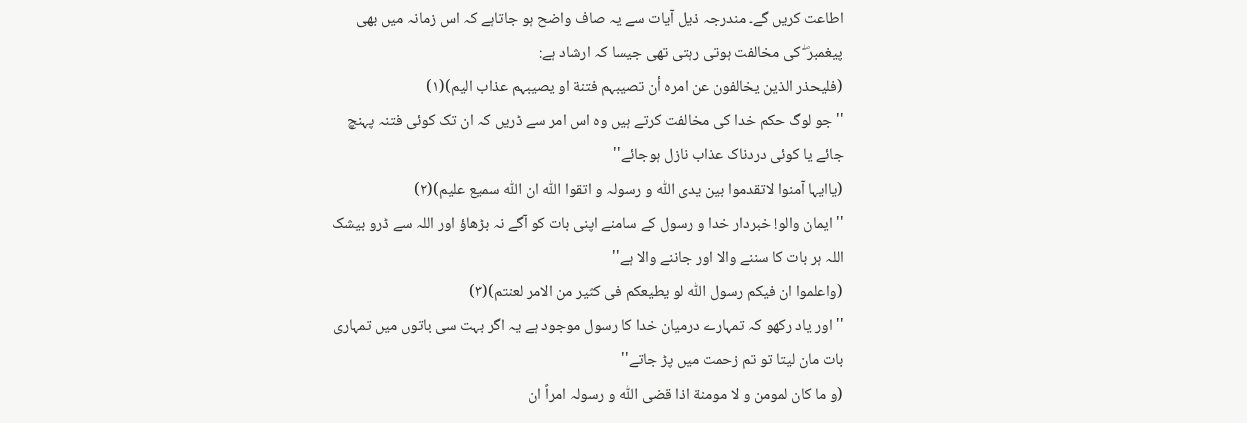اطاعت کریں گے۔ مندرجہ ذیل آیات سے یہ صاف واضح ہو جاتاہے کہ اس زمانہ میں بھی پیغمبر ۖ کی مخالفت ہوتی رہتی تھی جیسا کہ ارشاد ہے:
(فلیحذر الذین یخالفون عن امرہ أن تصیبہم فتنة او یصیبہم عذاب الیم)(١)
''جو لوگ حکم خدا کی مخالفت کرتے ہیں وہ اس امر سے ڈریں کہ ان تک کوئی فتنہ پہنچ جائے یا کوئی دردناک عذاب نازل ہوجائے''
(یاایہا آمنوا لاتقدموا بین یدی اللّٰہ و رسولہ و اتقوا اللّٰہ ان اللّٰہ سمیع علیم)(٢)
''ایمان والو! خبردار خدا و رسول کے سامنے اپنی بات کو آگے نہ بڑھاؤ اور اللہ سے ڈرو بیشک اللہ ہر بات کا سننے والا اور جاننے والا ہے''
(واعلموا ان فیکم رسول اللّٰہ لو یطیعکم فی کثیر من الامر لعنتم)(٣)
''اور یاد رکھو کہ تمہارے درمیان خدا کا رسول موجود ہے یہ اگر بہت سی باتوں میں تمہاری بات مان لیتا تو تم زحمت میں پڑ جاتے''
(و ما کان لمومن و لا مومنة اذا قضی اللّٰہ و رسولہ امراً ان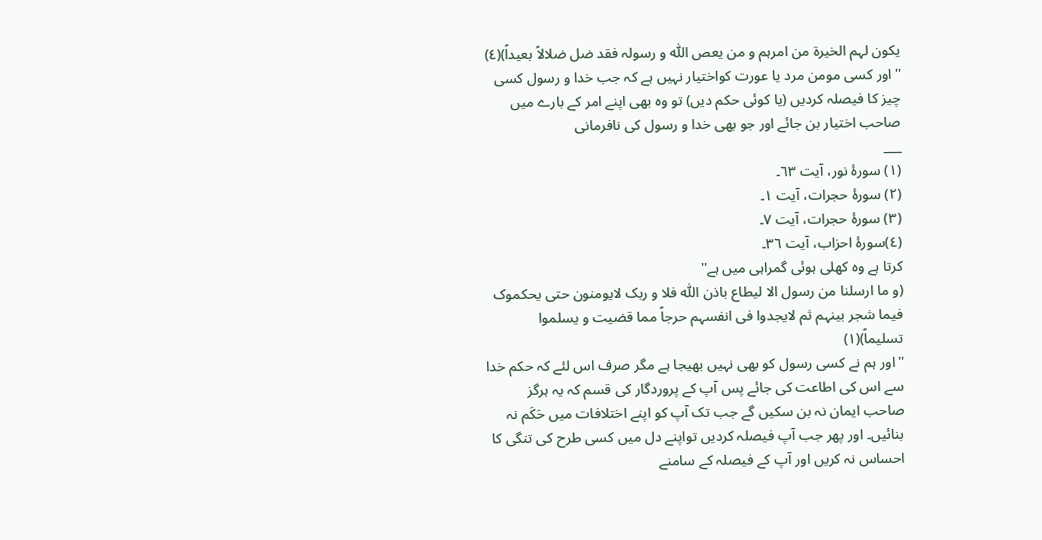یکون لہم الخیرة من امرہم و من یعص اللّٰہ و رسولہ فقد ضل ضلالاً بعیداً)(٤)
''اور کسی مومن مرد یا عورت کواختیار نہیں ہے کہ جب خدا و رسول کسی چیز کا فیصلہ کردیں (یا کوئی حکم دیں) تو وہ بھی اپنے امر کے بارے میں صاحب اختیار بن جائے اور جو بھی خدا و رسول کی نافرمانی
___
(١) سورۂ نور، آیت ٦٣۔
(٢) سورۂ حجرات، آیت ١۔
(٣) سورۂ حجرات، آیت ٧۔
(٤)سورۂ احزاب، آیت ٣٦۔
کرتا ہے وہ کھلی ہوئی گمراہی میں ہے''
(و ما ارسلنا من رسول الا لیطاع باذن اللّٰہ فلا و ربک لایومنون حتی یحکموک فیما شجر بینہم ثم لایجدوا فی انفسہم حرجاً مما قضیت و یسلموا تسلیماً)(١)
''اور ہم نے کسی رسول کو بھی نہیں بھیجا ہے مگر صرف اس لئے کہ حکم خدا سے اس کی اطاعت کی جائے پس آپ کے پروردگار کی قسم کہ یہ ہرگز صاحب ایمان نہ بن سکیں گے جب تک آپ کو اپنے اختلافات میں حَکَم نہ بنائیں۔ اور پھر جب آپ فیصلہ کردیں تواپنے دل میں کسی طرح کی تنگی کا احساس نہ کریں اور آپ کے فیصلہ کے سامنے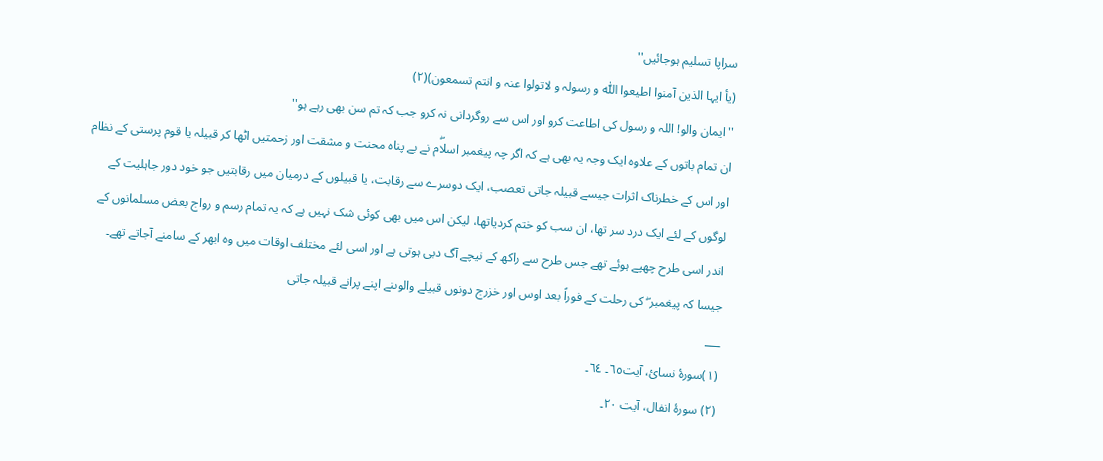سراپا تسلیم ہوجائیں''
(یأ ایہا الذین آمنوا اطیعوا اللّٰہ و رسولہ و لاتولوا عنہ و انتم تسمعون)(٢)
''ایمان والو! اللہ و رسول کی اطاعت کرو اور اس سے روگردانی نہ کرو جب کہ تم سن بھی رہے ہو''
ان تمام باتوں کے علاوہ ایک وجہ یہ بھی ہے کہ اگر چہ پیغمبر اسلاۖم نے بے پناہ محنت و مشقت اور زحمتیں اٹھا کر قبیلہ یا قوم پرستی کے نظام اور اس کے خطرناک اثرات جیسے قبیلہ جاتی تعصب، ایک دوسرے سے رقابت، یا قبیلوں کے درمیان میں رقابتیں جو خود دور جاہلیت کے لوگوں کے لئے ایک درد سر تھا، ان سب کو ختم کردیاتھا، لیکن اس میں بھی کوئی شک نہیں ہے کہ یہ تمام رسم و رواج بعض مسلمانوں کے اندر اسی طرح چھپے ہوئے تھے جس طرح سے راکھ کے نیچے آگ دبی ہوتی ہے اور اسی لئے مختلف اوقات میں وہ ابھر کے سامنے آجاتے تھے۔
جیسا کہ پیغمبر ۖ کی رحلت کے فوراً بعد اوس اور خزرج دونوں قبیلے والوںنے اپنے پرانے قبیلہ جاتی
___
(١)سورۂ نسائ، آیت٦٥۔ ٦٤۔
(٢) سورۂ انفال، آیت ٢٠۔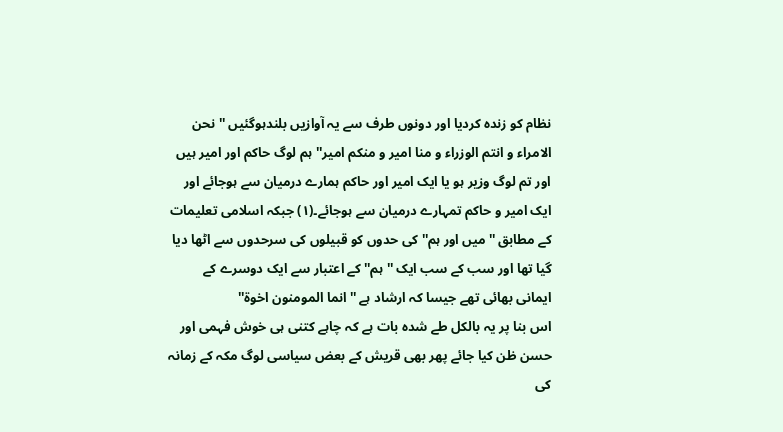نظام کو زندہ کردیا اور دونوں طرف سے یہ آوازیں بلندہوگئیں ''نحن الامراء و انتم الوزراء و منا امیر و منکم امیر''ہم لوگ حاکم اور امیر ہیں اور تم لوگ وزیر ہو یا ایک امیر اور حاکم ہمارے درمیان سے ہوجائے اور ایک امیر و حاکم تمہارے درمیان سے ہوجائے۔(١) جبکہ اسلامی تعلیمات کے مطابق ''میں اور ہم'' کی حدوں کو قبیلوں کی سرحدوں سے اٹھا دیا گیا تھا اور سب کے سب ایک ''ہم'' کے اعتبار سے ایک دوسرے کے ایمانی بھائی تھے جیسا کہ ارشاد ہے ''انما المومنون اخوة''
اس بنا پر یہ بالکل طے شدہ بات ہے کہ چاہے کتنی ہی خوش فہمی اور حسن ظن کیا جائے پھر بھی قریش کے بعض سیاسی لوگ مکہ کے زمانہ کی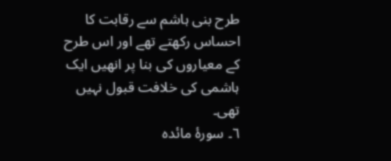طرح بنی ہاشم سے رقابت کا احساس رکھتے تھے اور اس طرح کے معیاروں کی بنا پر انھیں ایک ہاشمی کی خلافت قبول نہیں تھی۔
٦۔ سورۂ مائدہ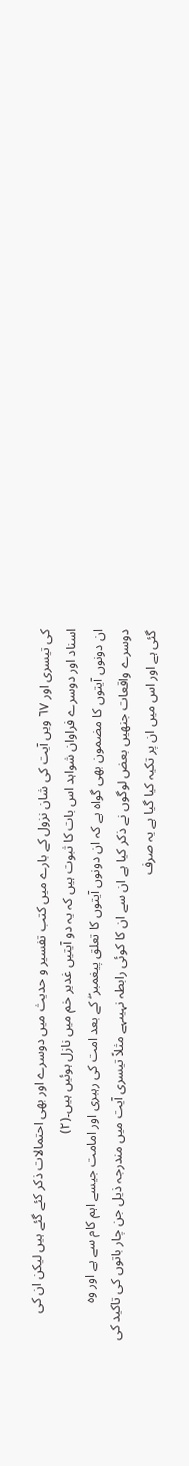کی تیسری اور ٦٧ ویں آیت کی شان نزول کے بارے میں کتب تفسیر و حدیث میں دوسرے اور بھی احتمالات ذکر کئے گئے ہیں لیکن ان کی اسناد اور دوسرے فراوان شواہد اس بات کا ثبوت ہیں کہ یہ دو آیتیں غدیر خم میں نازل ہوئیں ہیں۔(٢)
ان دونوں آیتوں کا مضمون بھی گواہ ہے کہ ان دونوں آیتوں کا تعلق پیغمبر ۖ کے بعد امت کی رہبری اور امامت جیسے اہم کام سے ہے اور وہ دوسرے واقعات جنھیں بعض لوگوں نے ذکر کیا ہے ان سے ان کا کوئی رابطہ نہیںہے مثلاً تیسری آیت میں مندرجہ ذیل جن چار باتوں کی تاکید کی گئی ہے اور اس میں ان پر تکیہ کیا گیا ہے یہ صرف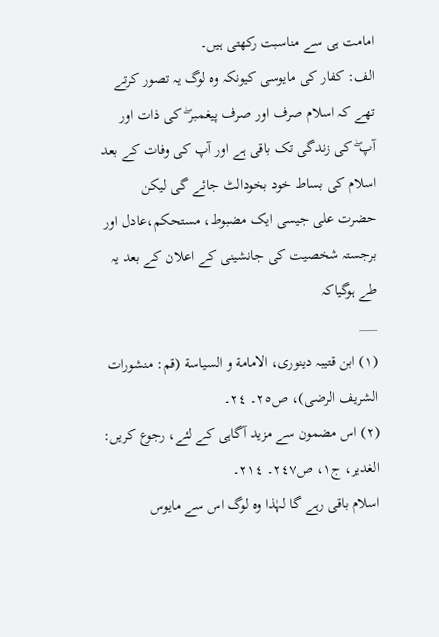امامت ہی سے مناسبت رکھتی ہیں۔
الف: کفار کی مایوسی کیونکہ وہ لوگ یہ تصور کرتے تھے کہ اسلام صرف اور صرف پیغمبر ۖ کی ذات اور آپ ۖ کی زندگی تک باقی ہے اور آپ کی وفات کے بعد اسلام کی بساط خود بخودالٹ جائے گی لیکن حضرت علی جیسی ایک مضبوط، مستحکم،عادل اور برجستہ شخصیت کی جانشینی کے اعلان کے بعد یہ طے ہوگیاکہ
___
(١) ابن قتیبہ دینوری، الامامة و السیاسة (قم: منشورات الشریف الرضی)، ص٢٥۔ ٢٤۔
(٢) اس مضمون سے مزید آگاہی کے لئے، رجوع کریں: الغدیر، ج١، ص٢٤٧۔ ٢١٤۔
اسلام باقی رہے گا لہٰذا وہ لوگ اس سے مایوس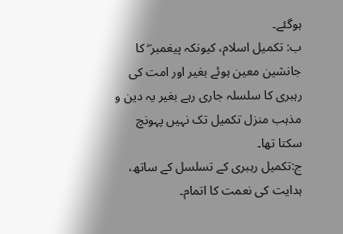ہوگئے۔
ب: تکمیل اسلام، کیونکہ پیغمبر ۖ کا جانشین معین ہوئے بغیر اور امت کی رہبری کا سلسلہ جاری رہے بغیر یہ دین و مذہب منزل تکمیل تک نہیں پہونچ سکتا تھا۔
ج:تکمیل رہبری کے تسلسل کے ساتھ، ہدایت کی نعمت کا اتمام۔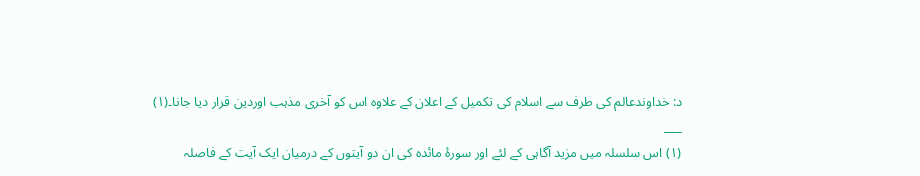د: خداوندعالم کی طرف سے اسلام کی تکمیل کے اعلان کے علاوہ اس کو آخری مذہب اوردین قرار دیا جانا۔(١)
___
(١) اس سلسلہ میں مزید آگاہی کے لئے اور سورۂ مائدہ کی ان دو آیتوں کے درمیان ایک آیت کے فاصلہ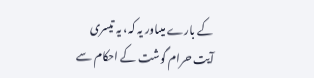کے بارے میںاور یہ کہ، یہ تیسری آیت حرام گوشت کے احکام سے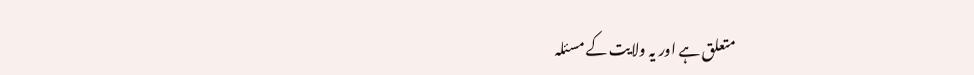متعلق ہے اور یہ ولایت کے مسئلہ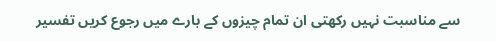سے مناسبت نہیں رکھتی ان تمام چیزوں کے بارے میں رجوع کریں تفسیر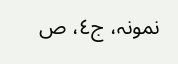نمونہ، ج٤، ص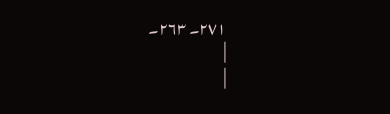٢٧١۔ ٢٦٣۔
|
|